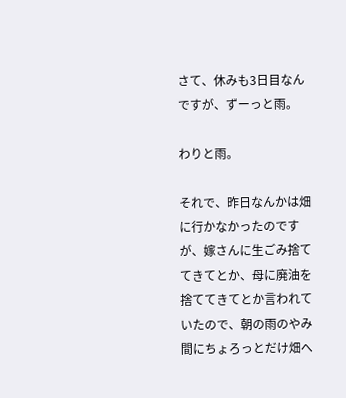さて、休みも3日目なんですが、ずーっと雨。

わりと雨。

それで、昨日なんかは畑に行かなかったのですが、嫁さんに生ごみ捨ててきてとか、母に廃油を捨ててきてとか言われていたので、朝の雨のやみ間にちょろっとだけ畑へ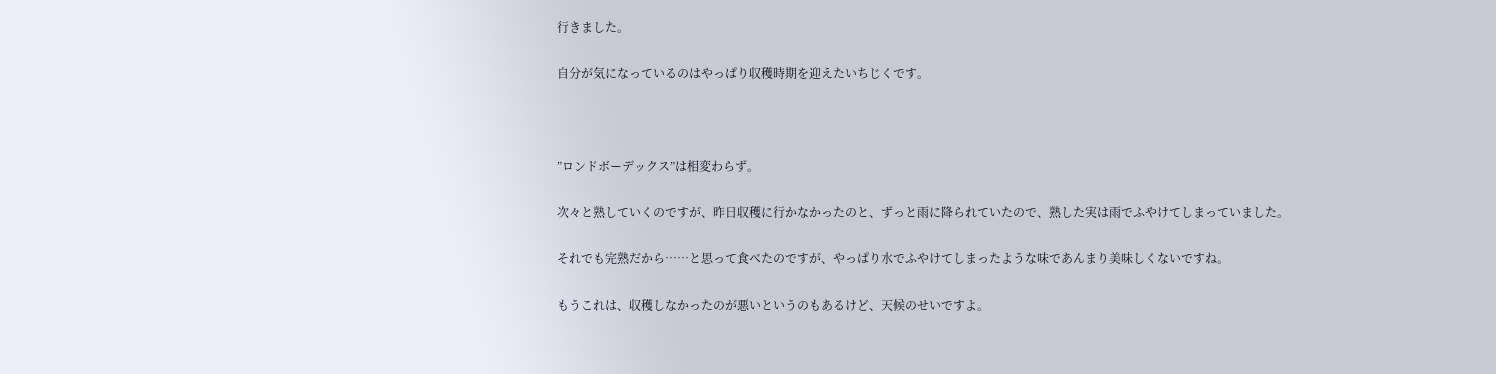行きました。

自分が気になっているのはやっぱり収穫時期を迎えたいちじくです。



”ロンドボーデックス”は相変わらず。

次々と熟していくのですが、昨日収穫に行かなかったのと、ずっと雨に降られていたので、熟した実は雨でふやけてしまっていました。

それでも完熟だから……と思って食べたのですが、やっぱり水でふやけてしまったような味であんまり美味しくないですね。

もうこれは、収穫しなかったのが悪いというのもあるけど、天候のせいですよ。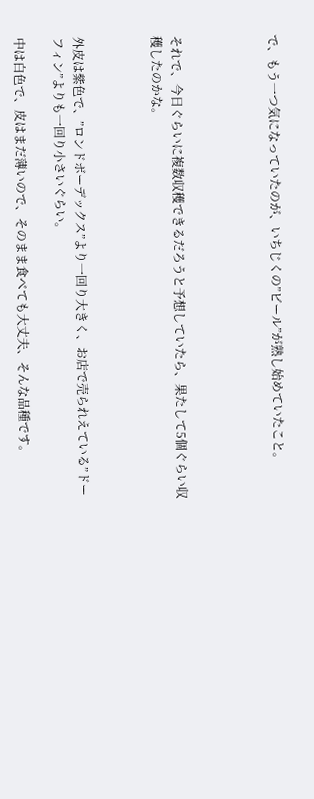で、もう一つ気になっていたのが、いちじくの”ビール”が熟し始めていたこと。




それで、今日ぐらいに複数収穫できるだろうと予想していたら、果たして5個ぐらい収穫したのかな。



外皮は紫色で、”ロンドボーデックス”より一回り大きく、お店で売られえている”ドーフィン”よりも一回り小さいぐらい。

中は白色で、皮はまだ薄いので、そのまま食べても大丈夫、そんな品種です。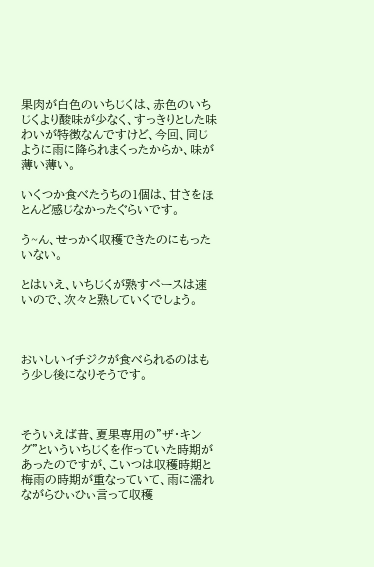果肉が白色のいちじくは、赤色のいちじくより酸味が少なく、すっきりとした味わいが特徴なんですけど、今回、同じように雨に降られまくったからか、味が薄い薄い。

いくつか食べたうちの1個は、甘さをほとんど感じなかったぐらいです。

う~ん、せっかく収穫できたのにもったいない。

とはいえ、いちじくが熟すペースは速いので、次々と熟していくでしょう。



おいしいイチジクが食べられるのはもう少し後になりそうです。



そういえば昔、夏果専用の”ザ・キング”といういちじくを作っていた時期があったのですが、こいつは収穫時期と梅雨の時期が重なっていて、雨に濡れながらひぃひぃ言って収穫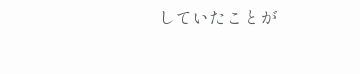していたことが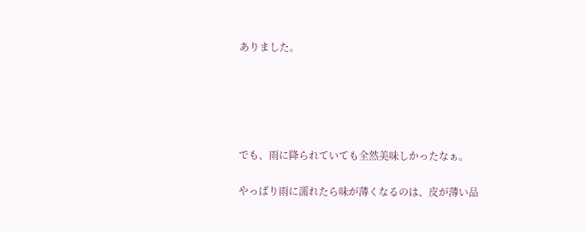ありました。





でも、雨に降られていても全然美味しかったなぁ。

やっぱり雨に濡れたら味が薄くなるのは、皮が薄い品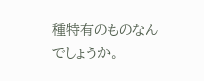種特有のものなんでしょうか。